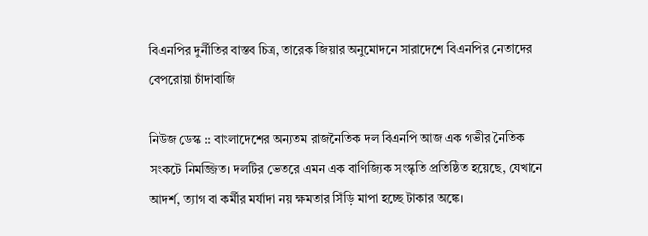বিএনপির দুর্নীতির বাস্তব চিত্র, তারেক জিয়ার অনুমোদনে সারাদেশে বিএনপির নেতাদের বেপরোয়া চাঁদাবাজি

নিউজ ডেস্ক :: বাংলাদেশের অন্যতম রাজনৈতিক দল বিএনপি আজ এক গভীর নৈতিক সংকটে নিমজ্জিত। দলটির ভেতরে এমন এক বাণিজ্যিক সংস্কৃতি প্রতিষ্ঠিত হয়েছে, যেখানে আদর্শ, ত্যাগ বা কর্মীর মর্যাদা নয় ক্ষমতার সিঁড়ি মাপা হচ্ছে টাকার অঙ্কে।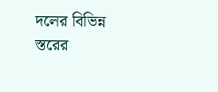দলের বিভিন্ন স্তরের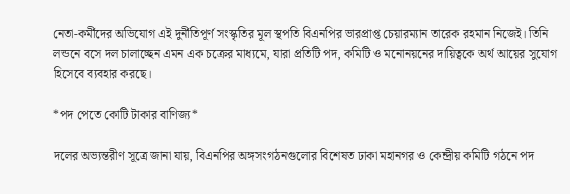নেতা-কর্মীদের অভিযোগ এই দুর্নীতিপূর্ণ সংস্কৃতির মূল স্থপতি বিএনপির ভারপ্রাপ্ত চেয়ারম্যান তারেক রহমান নিজেই। তিনি লন্ডনে বসে দল চালাচ্ছেন এমন এক চক্রের মাধ্যমে, যারা প্রতিটি পদ, কমিটি ও মনোনয়নের দায়িত্বকে অর্থ আয়ের সুযোগ হিসেবে ব্যবহার করছে।

*পদ পেতে কোটি টাকার বাণিজ্য*

দলের অভ্যন্তরীণ সূত্রে জানা যায়, বিএনপির অঙ্গসংগঠনগুলোর বিশেষত ঢাকা মহানগর ও কেন্দ্রীয় কমিটি গঠনে পদ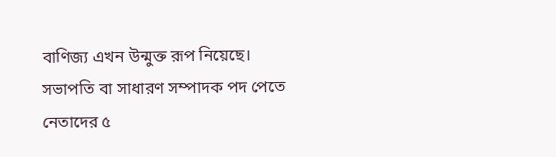বাণিজ্য এখন উন্মুক্ত রূপ নিয়েছে। সভাপতি বা সাধারণ সম্পাদক পদ পেতে নেতাদের ৫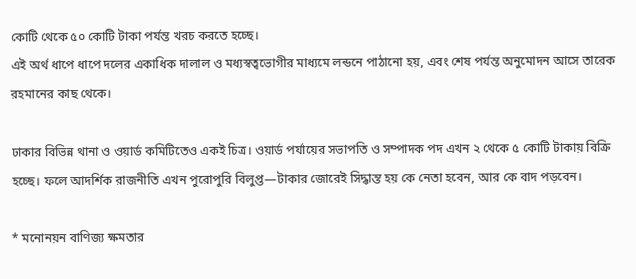কোটি থেকে ৫০ কোটি টাকা পর্যন্ত খরচ করতে হচ্ছে।
এই অর্থ ধাপে ধাপে দলের একাধিক দালাল ও মধ্যস্বত্বভোগীর মাধ্যমে লন্ডনে পাঠানো হয়, এবং শেষ পর্যন্ত অনুমোদন আসে তারেক রহমানের কাছ থেকে।

ঢাকার বিভিন্ন থানা ও ওয়ার্ড কমিটিতেও একই চিত্র। ওয়ার্ড পর্যায়ের সভাপতি ও সম্পাদক পদ এখন ২ থেকে ৫ কোটি টাকায় বিক্রি হচ্ছে। ফলে আদর্শিক রাজনীতি এখন পুরোপুরি বিলুপ্ত—টাকার জোরেই সিদ্ধান্ত হয় কে নেতা হবেন, আর কে বাদ পড়বেন।

* মনোনয়ন বাণিজ্য ক্ষমতার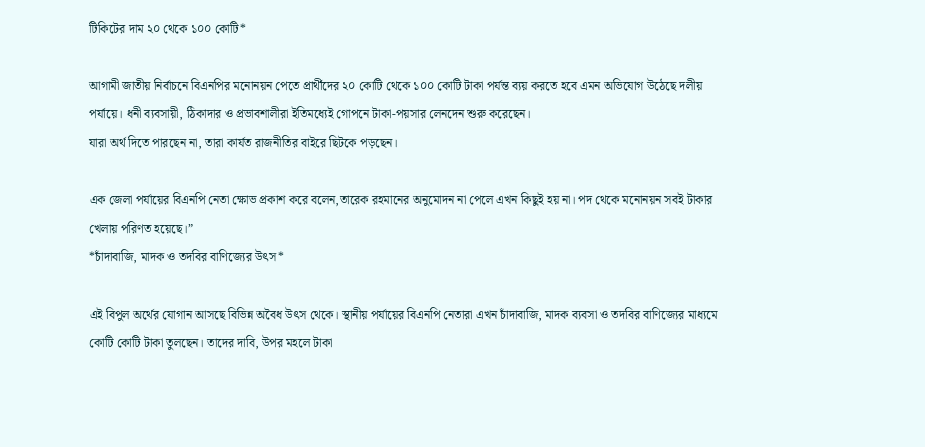টিকিটের দাম ২০ থেকে ১০০ কোটি*

আগামী জাতীয় নির্বাচনে বিএনপির মনোনয়ন পেতে প্রার্থীদের ২০ কোটি থেকে ১০০ কোটি টাকা পর্যন্ত ব্যয় করতে হবে এমন অভিযোগ উঠেছে দলীয় পর্যায়ে। ধনী ব্যবসায়ী, ঠিকাদার ও প্রভাবশালীরা ইতিমধ্যেই গোপনে টাকা-পয়সার লেনদেন শুরু করেছেন।
যারা অর্থ দিতে পারছেন না, তারা কার্যত রাজনীতির বাইরে ছিটকে পড়ছেন।

এক জেলা পর্যায়ের বিএনপি নেতা ক্ষোভ প্রকাশ করে বলেন,তারেক রহমানের অনুমোদন না পেলে এখন কিছুই হয় না। পদ থেকে মনোনয়ন সবই টাকার খেলায় পরিণত হয়েছে।”
*চাঁদাবাজি, মাদক ও তদবির বাণিজ্যের উৎস*

এই বিপুল অর্থের যোগান আসছে বিভিন্ন অবৈধ উৎস থেকে। স্থানীয় পর্যায়ের বিএনপি নেতারা এখন চাঁদাবাজি, মাদক ব্যবসা ও তদবির বাণিজ্যের মাধ্যমে কোটি কোটি টাকা তুলছেন। তাদের দাবি, উপর মহলে টাকা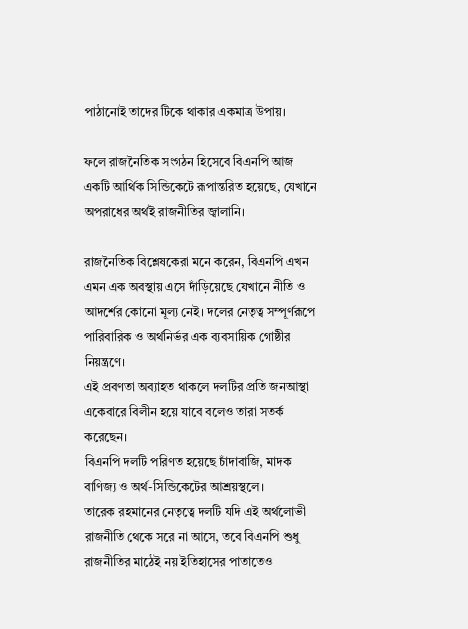পাঠানোই তাদের টিকে থাকার একমাত্র উপায়।

ফলে রাজনৈতিক সংগঠন হিসেবে বিএনপি আজ একটি আর্থিক সিন্ডিকেটে রূপান্তরিত হয়েছে, যেখানে অপরাধের অর্থই রাজনীতির জ্বালানি।

রাজনৈতিক বিশ্লেষকেরা মনে করেন, বিএনপি এখন এমন এক অবস্থায় এসে দাঁড়িয়েছে যেখানে নীতি ও আদর্শের কোনো মূল্য নেই। দলের নেতৃত্ব সম্পূর্ণরূপে পারিবারিক ও অর্থনির্ভর এক ব্যবসায়িক গোষ্ঠীর নিয়ন্ত্রণে।
এই প্রবণতা অব্যাহত থাকলে দলটির প্রতি জনআস্থা একেবারে বিলীন হয়ে যাবে বলেও তারা সতর্ক করেছেন।
বিএনপি দলটি পরিণত হয়েছে চাঁদাবাজি, মাদক বাণিজ্য ও অর্থ-সিন্ডিকেটের আশ্রয়স্থলে।
তারেক রহমানের নেতৃত্বে দলটি যদি এই অর্থলোভী রাজনীতি থেকে সরে না আসে, তবে বিএনপি শুধু রাজনীতির মাঠেই নয় ইতিহাসের পাতাতেও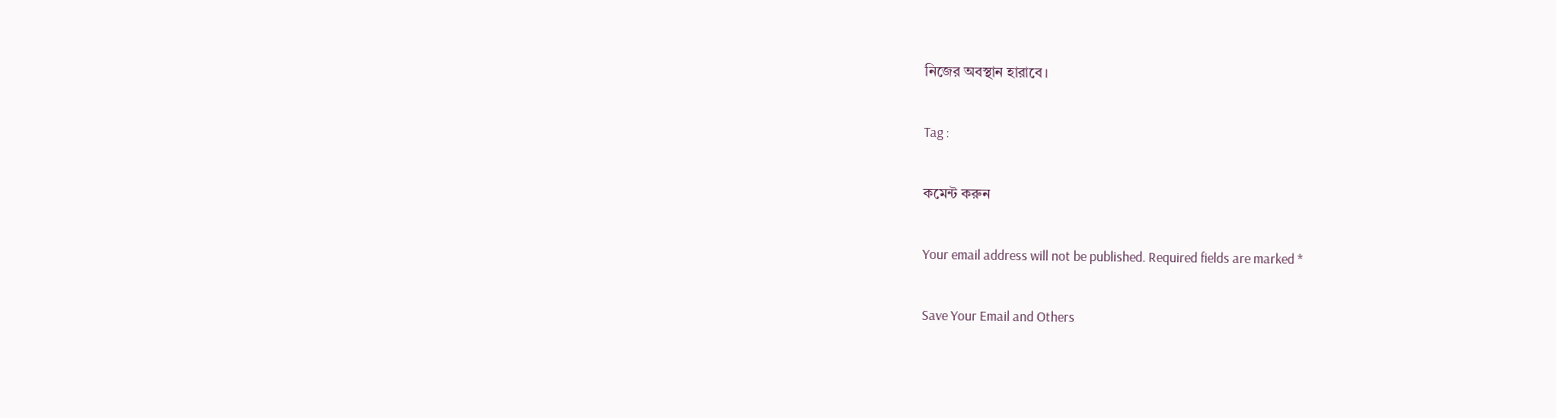নিজের অবস্থান হারাবে।

Tag :

কমেন্ট করুন

Your email address will not be published. Required fields are marked *

Save Your Email and Others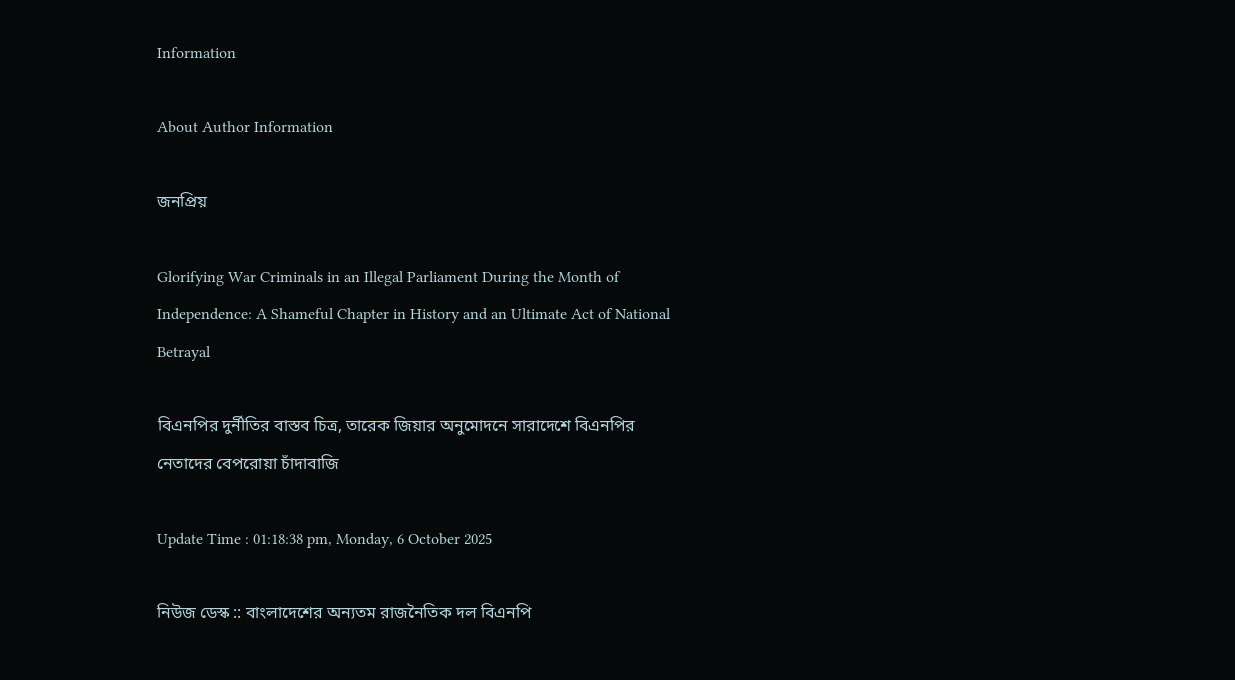Information

About Author Information

জনপ্রিয়

Glorifying War Criminals in an Illegal Parliament During the Month of Independence: A Shameful Chapter in History and an Ultimate Act of National Betrayal

বিএনপির দুর্নীতির বাস্তব চিত্র, তারেক জিয়ার অনুমোদনে সারাদেশে বিএনপির নেতাদের বেপরোয়া চাঁদাবাজি

Update Time : 01:18:38 pm, Monday, 6 October 2025

নিউজ ডেস্ক :: বাংলাদেশের অন্যতম রাজনৈতিক দল বিএনপি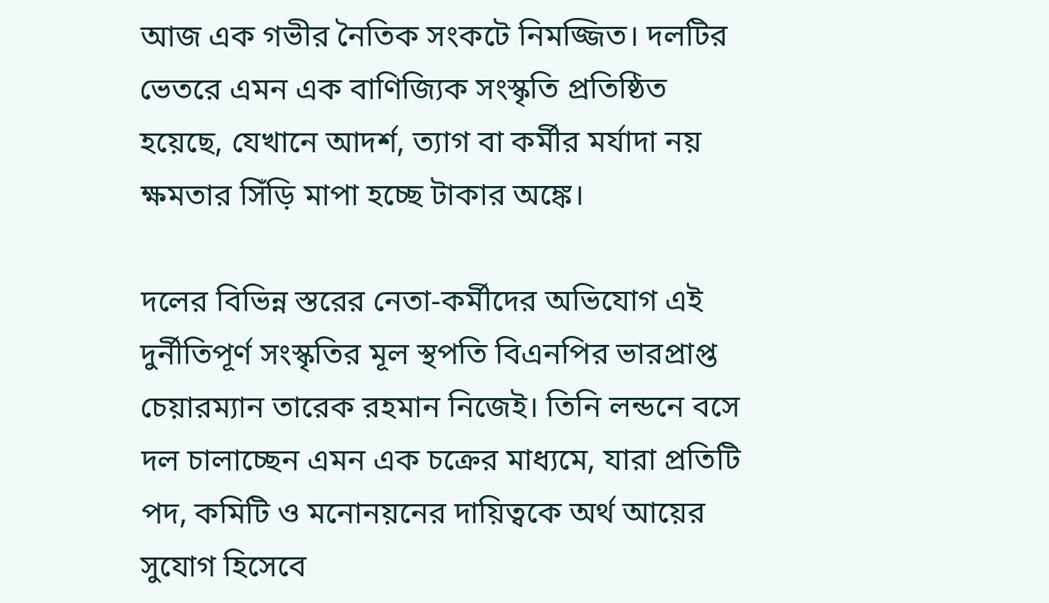আজ এক গভীর নৈতিক সংকটে নিমজ্জিত। দলটির ভেতরে এমন এক বাণিজ্যিক সংস্কৃতি প্রতিষ্ঠিত হয়েছে, যেখানে আদর্শ, ত্যাগ বা কর্মীর মর্যাদা নয় ক্ষমতার সিঁড়ি মাপা হচ্ছে টাকার অঙ্কে।

দলের বিভিন্ন স্তরের নেতা-কর্মীদের অভিযোগ এই দুর্নীতিপূর্ণ সংস্কৃতির মূল স্থপতি বিএনপির ভারপ্রাপ্ত চেয়ারম্যান তারেক রহমান নিজেই। তিনি লন্ডনে বসে দল চালাচ্ছেন এমন এক চক্রের মাধ্যমে, যারা প্রতিটি পদ, কমিটি ও মনোনয়নের দায়িত্বকে অর্থ আয়ের সুযোগ হিসেবে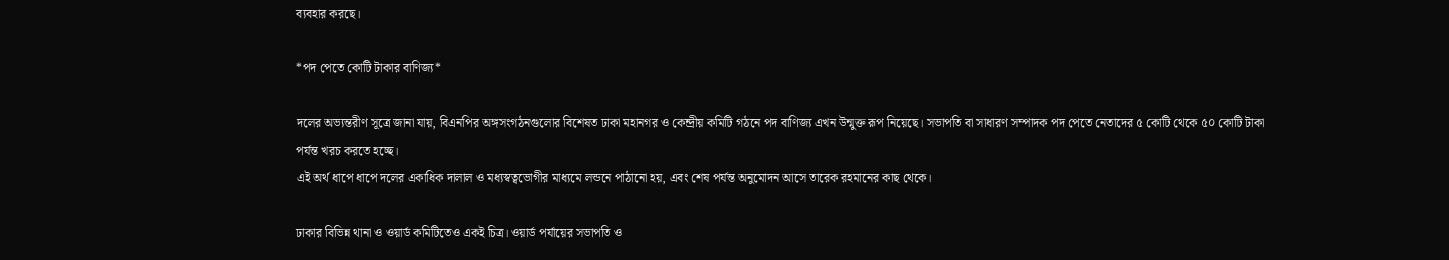ব্যবহার করছে।

*পদ পেতে কোটি টাকার বাণিজ্য*

দলের অভ্যন্তরীণ সূত্রে জানা যায়, বিএনপির অঙ্গসংগঠনগুলোর বিশেষত ঢাকা মহানগর ও কেন্দ্রীয় কমিটি গঠনে পদ বাণিজ্য এখন উন্মুক্ত রূপ নিয়েছে। সভাপতি বা সাধারণ সম্পাদক পদ পেতে নেতাদের ৫ কোটি থেকে ৫০ কোটি টাকা পর্যন্ত খরচ করতে হচ্ছে।
এই অর্থ ধাপে ধাপে দলের একাধিক দালাল ও মধ্যস্বত্বভোগীর মাধ্যমে লন্ডনে পাঠানো হয়, এবং শেষ পর্যন্ত অনুমোদন আসে তারেক রহমানের কাছ থেকে।

ঢাকার বিভিন্ন থানা ও ওয়ার্ড কমিটিতেও একই চিত্র। ওয়ার্ড পর্যায়ের সভাপতি ও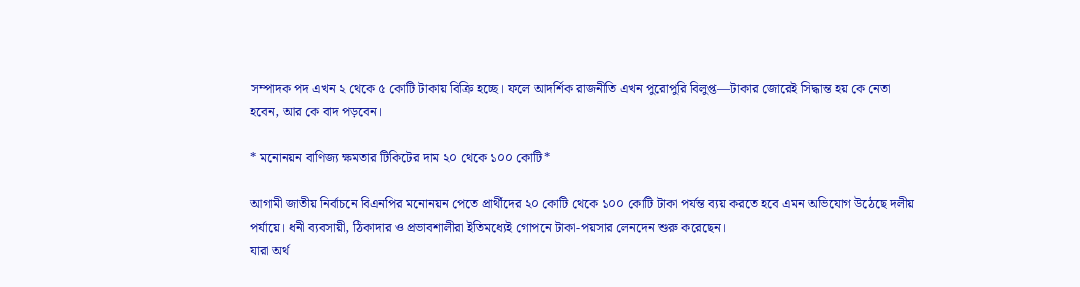সম্পাদক পদ এখন ২ থেকে ৫ কোটি টাকায় বিক্রি হচ্ছে। ফলে আদর্শিক রাজনীতি এখন পুরোপুরি বিলুপ্ত—টাকার জোরেই সিদ্ধান্ত হয় কে নেতা হবেন, আর কে বাদ পড়বেন।

* মনোনয়ন বাণিজ্য ক্ষমতার টিকিটের দাম ২০ থেকে ১০০ কোটি*

আগামী জাতীয় নির্বাচনে বিএনপির মনোনয়ন পেতে প্রার্থীদের ২০ কোটি থেকে ১০০ কোটি টাকা পর্যন্ত ব্যয় করতে হবে এমন অভিযোগ উঠেছে দলীয় পর্যায়ে। ধনী ব্যবসায়ী, ঠিকাদার ও প্রভাবশালীরা ইতিমধ্যেই গোপনে টাকা-পয়সার লেনদেন শুরু করেছেন।
যারা অর্থ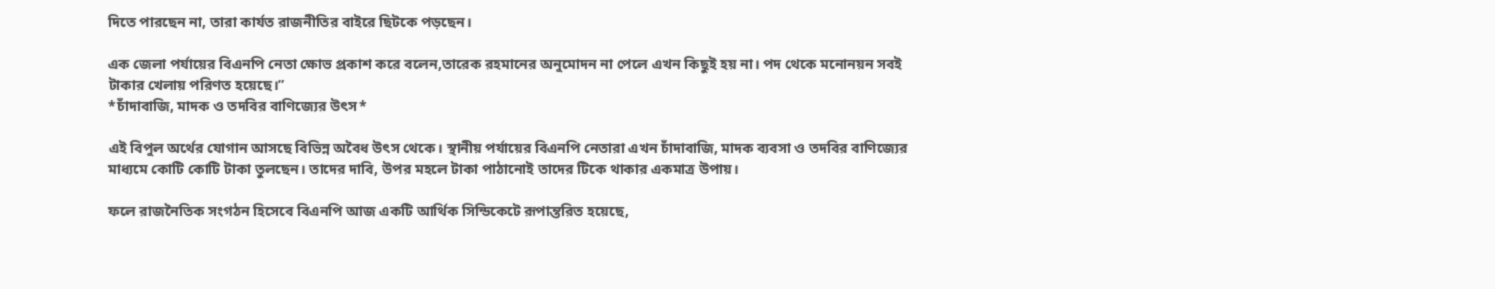দিতে পারছেন না, তারা কার্যত রাজনীতির বাইরে ছিটকে পড়ছেন।

এক জেলা পর্যায়ের বিএনপি নেতা ক্ষোভ প্রকাশ করে বলেন,তারেক রহমানের অনুমোদন না পেলে এখন কিছুই হয় না। পদ থেকে মনোনয়ন সবই টাকার খেলায় পরিণত হয়েছে।”
*চাঁদাবাজি, মাদক ও তদবির বাণিজ্যের উৎস*

এই বিপুল অর্থের যোগান আসছে বিভিন্ন অবৈধ উৎস থেকে। স্থানীয় পর্যায়ের বিএনপি নেতারা এখন চাঁদাবাজি, মাদক ব্যবসা ও তদবির বাণিজ্যের মাধ্যমে কোটি কোটি টাকা তুলছেন। তাদের দাবি, উপর মহলে টাকা পাঠানোই তাদের টিকে থাকার একমাত্র উপায়।

ফলে রাজনৈতিক সংগঠন হিসেবে বিএনপি আজ একটি আর্থিক সিন্ডিকেটে রূপান্তরিত হয়েছে,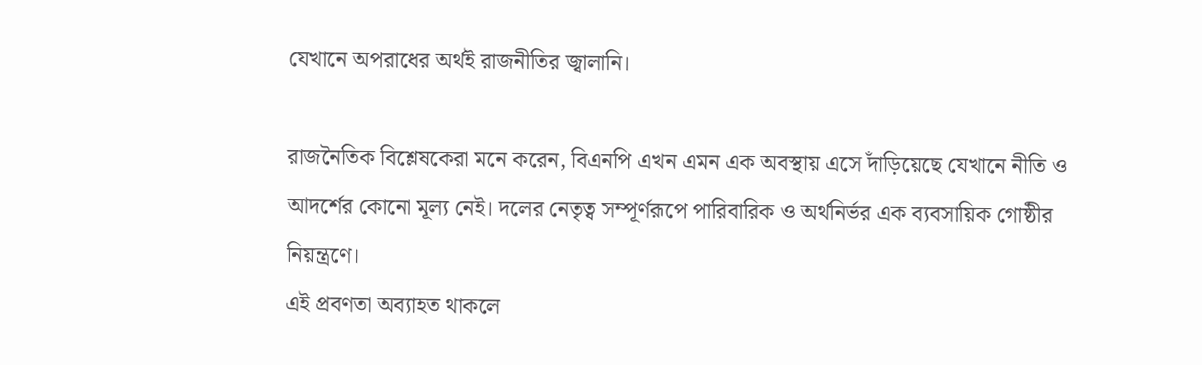যেখানে অপরাধের অর্থই রাজনীতির জ্বালানি।

রাজনৈতিক বিশ্লেষকেরা মনে করেন, বিএনপি এখন এমন এক অবস্থায় এসে দাঁড়িয়েছে যেখানে নীতি ও আদর্শের কোনো মূল্য নেই। দলের নেতৃত্ব সম্পূর্ণরূপে পারিবারিক ও অর্থনির্ভর এক ব্যবসায়িক গোষ্ঠীর নিয়ন্ত্রণে।
এই প্রবণতা অব্যাহত থাকলে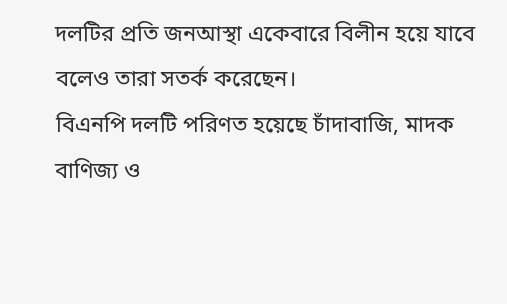দলটির প্রতি জনআস্থা একেবারে বিলীন হয়ে যাবে বলেও তারা সতর্ক করেছেন।
বিএনপি দলটি পরিণত হয়েছে চাঁদাবাজি, মাদক বাণিজ্য ও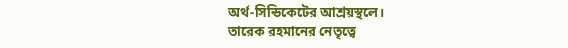অর্থ-সিন্ডিকেটের আশ্রয়স্থলে।
তারেক রহমানের নেতৃত্বে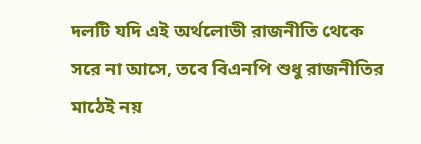দলটি যদি এই অর্থলোভী রাজনীতি থেকে সরে না আসে, তবে বিএনপি শুধু রাজনীতির মাঠেই নয়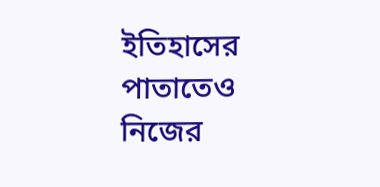ইতিহাসের পাতাতেও নিজের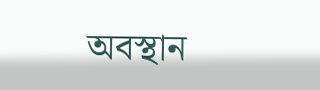অবস্থান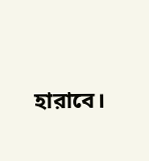হারাবে।